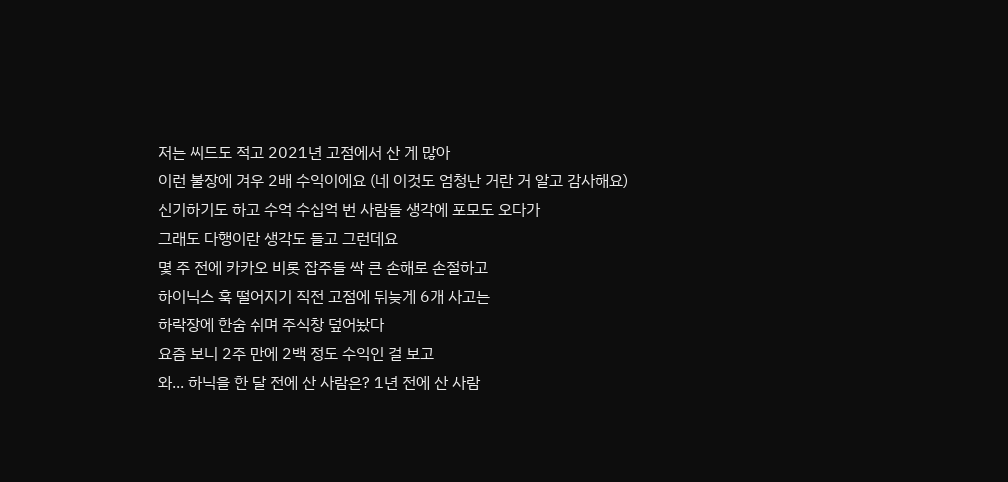저는 씨드도 적고 2021년 고점에서 산 게 많아
이런 불장에 겨우 2배 수익이에요 (네 이것도 엄청난 거란 거 알고 감사해요)
신기하기도 하고 수억 수십억 번 사람들 생각에 포모도 오다가
그래도 다행이란 생각도 들고 그런데요
몇 주 전에 카카오 비롯 잡주들 싹 큰 손해로 손절하고
하이닉스 훅 떨어지기 직전 고점에 뒤늦게 6개 사고는
하락장에 한숨 쉬며 주식창 덮어놨다
요즘 보니 2주 만에 2백 정도 수익인 걸 보고
와... 하닉을 한 달 전에 산 사람은? 1년 전에 산 사람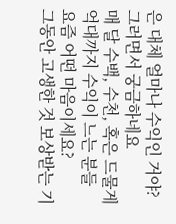은 대체 얼마나 수익인 거야?
그러면서 궁금하네요
매 달 수백, 수천, 혹은 드물게 억대까지 수익이 느는 분들
요즘 어떤 마음이세요?
그동안 고생한 것 보상받는 기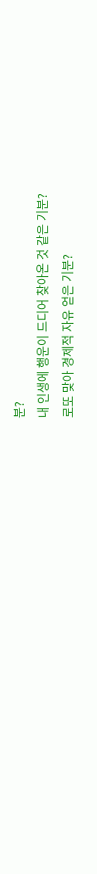분?
내 인생에 행운이 드디어 찾아온 것 같은 기분?
로또 맞아 경제적 자유 얻은 기분?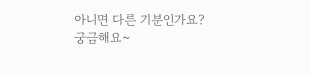아니면 다른 기분인가요?
궁금해요~